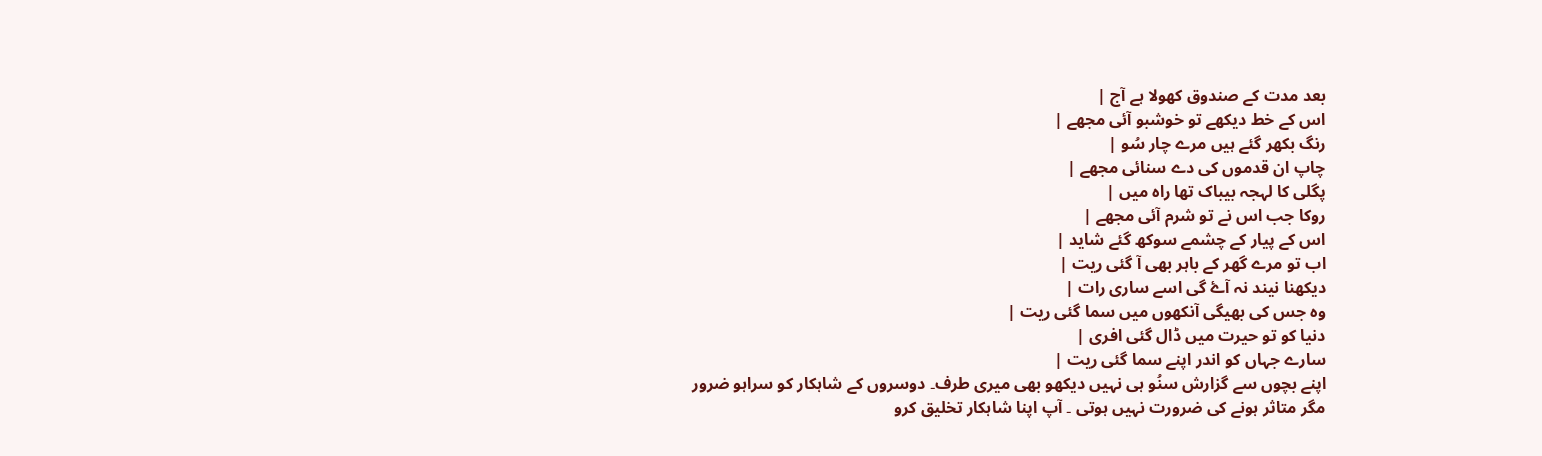بعد مدت کے صندوق کھولا ہے آج |
اس کے خط دیکھے تو خوشبو آئی مجھے |
رنگ بکھر گئے ہیں مرے چار سُو |
چاپ ان قدموں کی دے سنائی مجھے |
پگلی کا لہجہ بیباک تھا راہ میں |
روکا جب اس نے تو شرم آئی مجھے |
اس کے پیار کے چشمے سوکھ گئے شاید |
اب تو مرے گھر کے باہر بھی آ گئی ریت |
دیکھنا نیند نہ آۓ گی اسے ساری رات |
وہ جس کی بھیگی آنکھوں میں سما گئی ریت |
دنیا کو تو حیرت میں ڈال گئی افری |
سارے جہاں کو اندر اپنے سما گئی ریت |
اپنے بچوں سے گزارش سنُو ہی نہیں دیکھو بھی میری طرف۔ دوسروں کے شاہکار کو سراہو ضرور مگر متاثر ہونے کی ضرورت نہیں ہوتی ۔ آپ اپنا شاہکار تخلیق کرو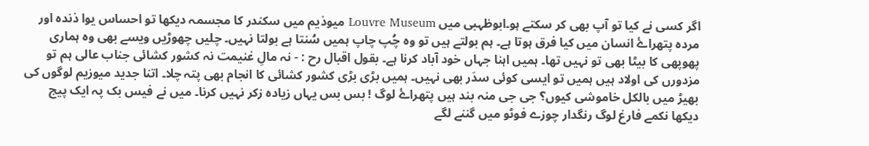اگر کسی نے کیا تو آپ بھی کر سکتے ہو۔ابوظہبی میں Louvre Museum میوذیم میں سکندر کا مجسمہ دیکھا تو احساس یوا ذندہ اور مردہ پتھراۓ انسان میں کیا فرق ہوتا ہے۔ ہم بولتے ہیں تو وہ چُپ چاپ ہمیں سُنتا ہے بولتا نہیں۔ چلیں چھوڑیں ویسے بھی وہ ہماری پھوپھی کا بیٹا بھی تو نہیں تھا۔ ہمیں اہنا جہاں خود آباد کرنا ہے۔ بقول اقبال رح : - نہ مالِ غنیمت نہ کشور کشائی جناب عالی ہم تو مزدورں کی اولاد ہیں ہمیں تو ایسی کوئی سدَر بھی نہیں۔ ہمیں بڑی بڑی کشور کشائی کا انجام بھی پتہ چلا۔ اتنا جدید میوزیم لوگوں کی بھیڑ میں بالکل خاموشی کیوں؟ جی جی منہ بند ہیں پتھراۓ لوگ ! بس بس یہاں زیادہ زکر نہیں کرنا۔ میں نے فیس بک پہ ایک پیج دیکھا نکمے فارغ لوگ رنگدار چوزے فوٹو میں گننے لگے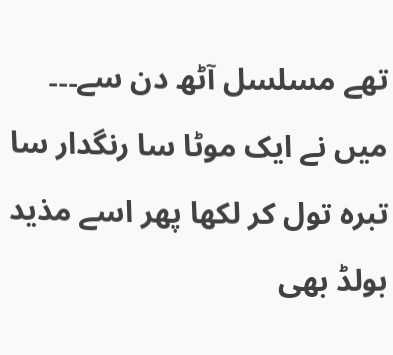تھے مسلسل آٹھ دن سے۔۔۔ میں نے ایک موٹا سا رنگدار سا تبرہ تول کر لکھا پھر اسے مذید بولڈ بھی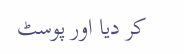کر دیا اور پوسٹ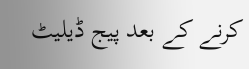کرنے کے بعد پیج ڈیلیٹ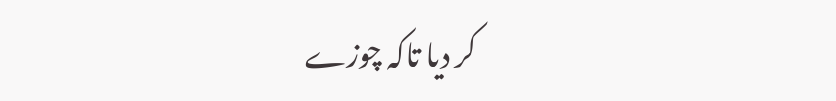کر دیا تاکہ چوزے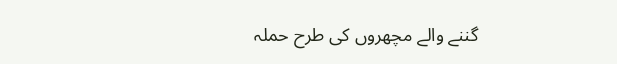گننے والے مچھروں کی طرح حملہ